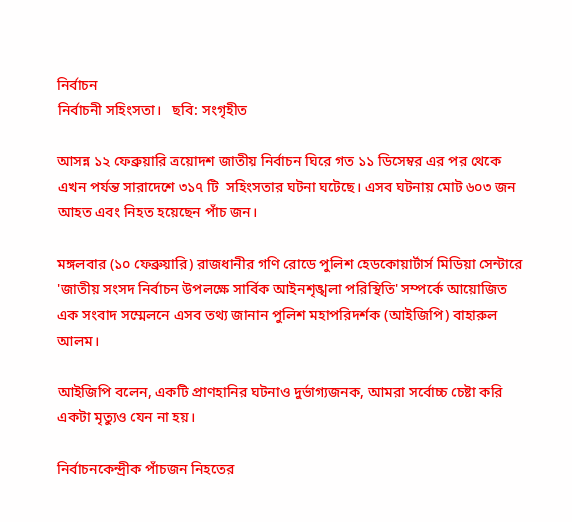নির্বাচন
নির্বাচনী সহিংসতা।   ছবি: সংগৃহীত

আসন্ন ১২ ফেব্রুয়ারি ত্রয়োদশ জাতীয় নির্বাচন ঘিরে গত ১১ ডিসেম্বর এর পর থেকে এখন পর্যন্ত সারাদেশে ৩১৭ টি  সহিংসতার ঘটনা ঘটেছে। এসব ঘটনায় মোট ৬০৩ জন আহত এবং নিহত হয়েছেন পাঁচ জন।

মঙ্গলবার (১০ ফেব্রুয়ারি) রাজধানীর গণি রোডে পুলিশ হেডকোয়ার্টার্স‌‌‌ মিডিয়া সেন্টারে 'জাতীয় সংসদ নির্বাচন উপলক্ষে সার্বিক আইনশৃঙ্খলা পরিস্থিতি' সম্পর্কে আয়োজিত এক সংবাদ সম্মেলনে এসব তথ্য জানান পুলিশ মহাপরিদর্শক (আইজিপি) বাহারুল আলম।

আইজিপি বলেন, একটি প্রাণহানির ঘটনাও দুর্ভাগ্যজনক, আমরা সর্বোচ্চ চেষ্টা করি একটা মৃত্যুও যেন না হয়।

নির্বাচনকেন্দ্রীক পাঁচজন নিহতের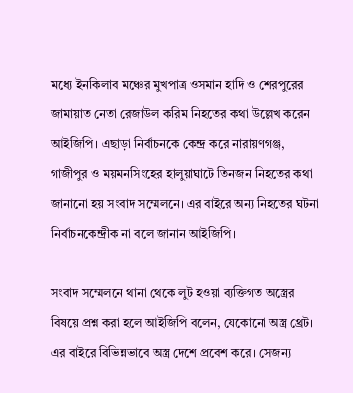মধ্যে ইনকিলাব মঞ্চের মুখপাত্র ওসমান হাদি ও শেরপুরের জামায়াত নেতা রেজাউল করিম নিহতের কথা উল্লেখ করেন আইজিপি। এছাড়া নির্বাচনকে কেন্দ্র করে নারায়ণগঞ্জ, গাজীপুর ও ময়মনসিংহের হালুয়াঘাটে তিনজন নিহতের কথা জানানো হয় সংবাদ সম্মেলনে। এর বাইরে অন্য নিহতের ঘটনা নির্বাচনকেন্দ্রীক না বলে জানান আইজিপি।

সংবাদ সম্মেলনে থানা থেকে লুট হওয়া ব্যক্তিগত অস্ত্রের বিষয়ে প্রশ্ন করা হলে আইজিপি বলেন, যেকোনো অস্ত্র থ্রেট। এর বাইরে বিভিন্নভাবে অস্ত্র দেশে প্রবেশ করে। সেজন্য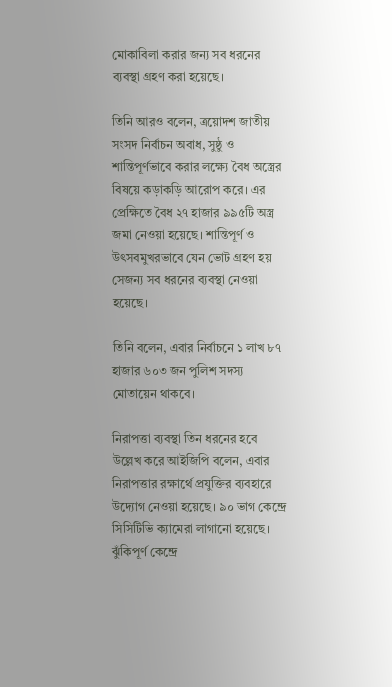মোকাবিলা করার জন্য সব ধরনের ব্যবস্থা গ্রহণ করা হয়েছে।

তিনি আরও বলেন, ত্রয়োদশ জাতীয় সংসদ নির্বাচন অবাধ, সুষ্ঠু ও শান্তিপূর্ণভাবে করার লক্ষ্যে বৈধ অস্ত্রের বিষয়ে কড়াকড়ি আরোপ করে। এর প্রেক্ষিতে বৈধ ২৭ হাজার ৯৯৫টি অস্ত্র জমা নেওয়া হয়েছে। শান্তিপূর্ণ ও উৎসবমুখরভাবে যেন ভোট গ্রহণ হয় সেজন্য সব ধরনের ব্যবস্থা নেওয়া হয়েছে।

তিনি বলেন, এবার নির্বাচনে ১ লাখ ৮৭ হাজার ৬০৩ জন পুলিশ সদস্য মোতায়েন থাকবে।

নিরাপত্তা ব্যবস্থা তিন ধরনের হবে উল্লেখ করে আইজিপি বলেন, এবার নিরাপত্তার রক্ষার্থে প্রযুক্তির ব্যবহারে উদ্যোগ নেওয়া হয়েছে। ৯০ ভাগ কেন্দ্রে সিসিটিভি ক্যামেরা লাগানো হয়েছে। ঝুঁকিপূর্ণ কেন্দ্রে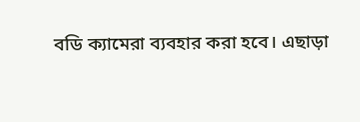বডি ক্যামেরা ব্যবহার করা হবে। এছাড়া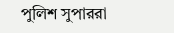পুলিশ সুপাররা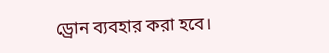ড্রোন ব্যবহার করা হবে।